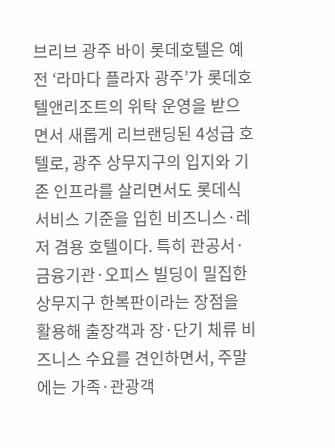브리브 광주 바이 롯데호텔은 예전 ‘라마다 플라자 광주’가 롯데호텔앤리조트의 위탁 운영을 받으면서 새롭게 리브랜딩된 4성급 호텔로, 광주 상무지구의 입지와 기존 인프라를 살리면서도 롯데식 서비스 기준을 입힌 비즈니스·레저 겸용 호텔이다. 특히 관공서·금융기관·오피스 빌딩이 밀집한 상무지구 한복판이라는 장점을 활용해 출장객과 장·단기 체류 비즈니스 수요를 견인하면서, 주말에는 가족·관광객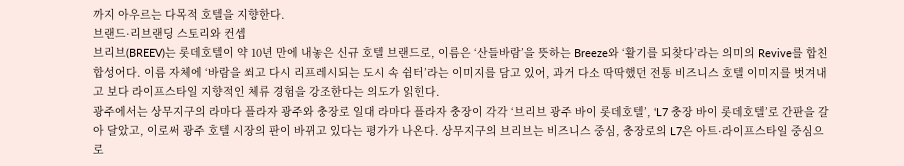까지 아우르는 다목적 호텔을 지향한다.
브랜드·리브랜딩 스토리와 컨셉
브리브(BREEV)는 롯데호텔이 약 10년 만에 내놓은 신규 호텔 브랜드로, 이름은 ‘산들바람’을 뜻하는 Breeze와 ‘활기를 되찾다’라는 의미의 Revive를 합친 합성어다. 이름 자체에 ‘바람을 쐬고 다시 리프레시되는 도시 속 쉼터’라는 이미지를 담고 있어, 과거 다소 딱딱했던 전통 비즈니스 호텔 이미지를 벗겨내고 보다 라이프스타일 지향적인 체류 경험을 강조한다는 의도가 읽힌다.
광주에서는 상무지구의 라마다 플라자 광주와 충장로 일대 라마다 플라자 충장이 각각 ‘브리브 광주 바이 롯데호텔’, ‘L7 충장 바이 롯데호텔’로 간판을 갈아 달았고, 이로써 광주 호텔 시장의 판이 바뀌고 있다는 평가가 나온다. 상무지구의 브리브는 비즈니스 중심, 충장로의 L7은 아트·라이프스타일 중심으로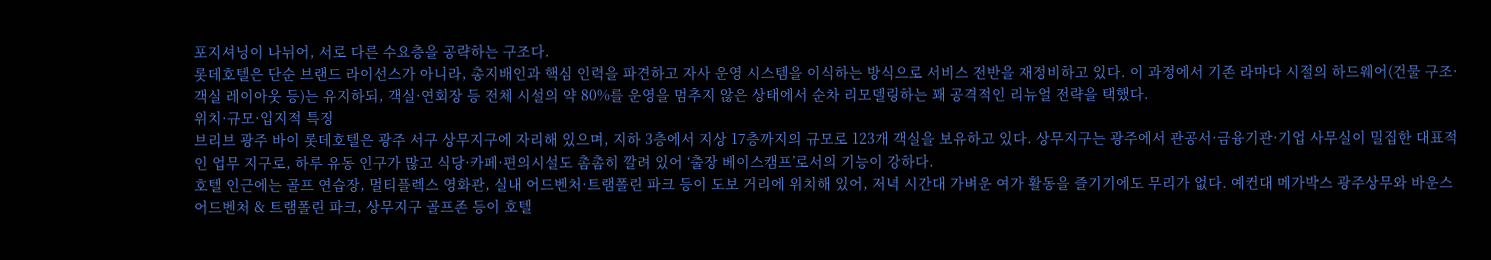포지셔닝이 나뉘어, 서로 다른 수요층을 공략하는 구조다.
롯데호텔은 단순 브랜드 라이선스가 아니라, 총지배인과 핵심 인력을 파견하고 자사 운영 시스템을 이식하는 방식으로 서비스 전반을 재정비하고 있다. 이 과정에서 기존 라마다 시절의 하드웨어(건물 구조·객실 레이아웃 등)는 유지하되, 객실·연회장 등 전체 시설의 약 80%를 운영을 멈추지 않은 상태에서 순차 리모델링하는 꽤 공격적인 리뉴얼 전략을 택했다.
위치·규모·입지적 특징
브리브 광주 바이 롯데호텔은 광주 서구 상무지구에 자리해 있으며, 지하 3층에서 지상 17층까지의 규모로 123개 객실을 보유하고 있다. 상무지구는 광주에서 관공서·금융기관·기업 사무실이 밀집한 대표적인 업무 지구로, 하루 유동 인구가 많고 식당·카페·편의시설도 촘촘히 깔려 있어 ‘출장 베이스캠프’로서의 기능이 강하다.
호텔 인근에는 골프 연습장, 멀티플렉스 영화관, 실내 어드벤처·트램폴린 파크 등이 도보 거리에 위치해 있어, 저녁 시간대 가벼운 여가 활동을 즐기기에도 무리가 없다. 예컨대 메가박스 광주상무와 바운스 어드벤처 & 트램폴린 파크, 상무지구 골프존 등이 호텔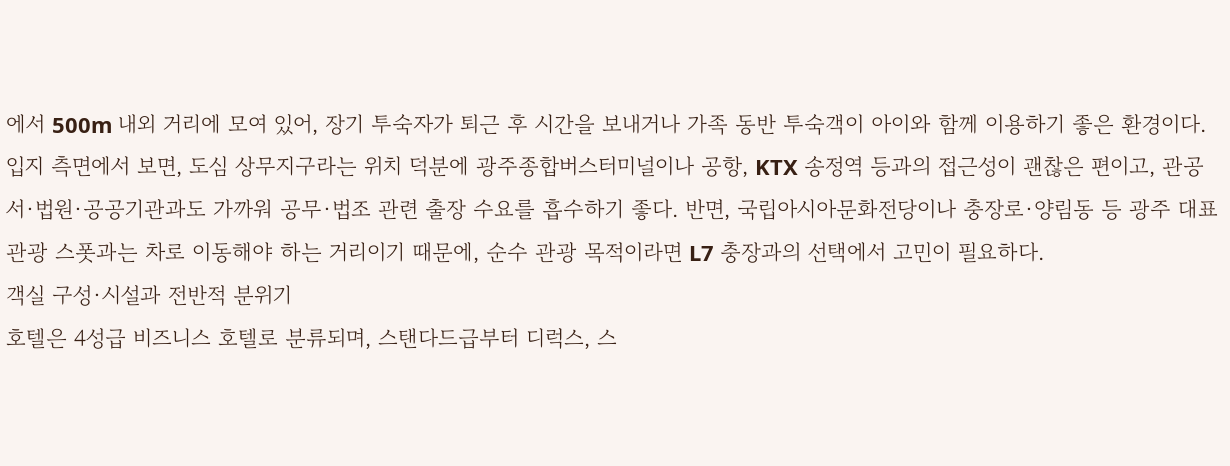에서 500m 내외 거리에 모여 있어, 장기 투숙자가 퇴근 후 시간을 보내거나 가족 동반 투숙객이 아이와 함께 이용하기 좋은 환경이다.
입지 측면에서 보면, 도심 상무지구라는 위치 덕분에 광주종합버스터미널이나 공항, KTX 송정역 등과의 접근성이 괜찮은 편이고, 관공서·법원·공공기관과도 가까워 공무·법조 관련 출장 수요를 흡수하기 좋다. 반면, 국립아시아문화전당이나 충장로·양림동 등 광주 대표 관광 스폿과는 차로 이동해야 하는 거리이기 때문에, 순수 관광 목적이라면 L7 충장과의 선택에서 고민이 필요하다.
객실 구성·시설과 전반적 분위기
호텔은 4성급 비즈니스 호텔로 분류되며, 스탠다드급부터 디럭스, 스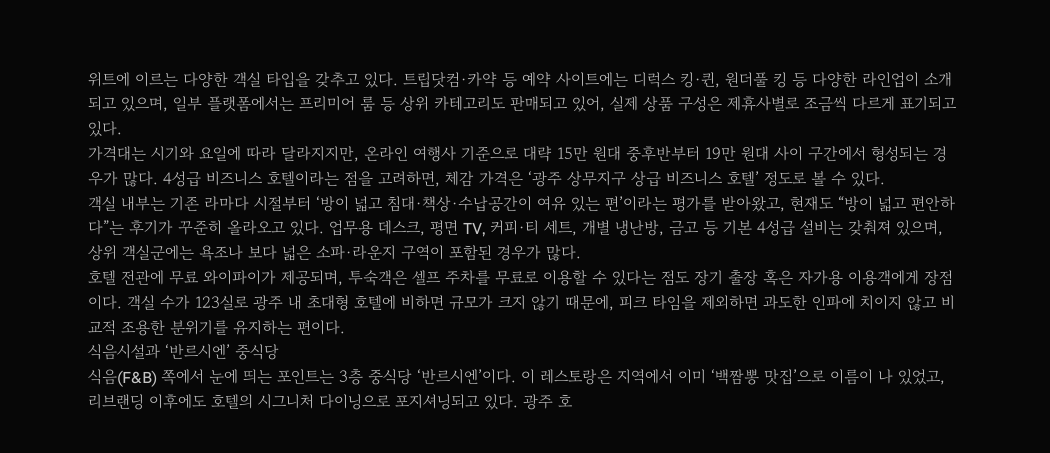위트에 이르는 다양한 객실 타입을 갖추고 있다. 트립닷컴·카약 등 예약 사이트에는 디럭스 킹·퀸, 원더풀 킹 등 다양한 라인업이 소개되고 있으며, 일부 플랫폼에서는 프리미어 룸 등 상위 카테고리도 판매되고 있어, 실제 상품 구성은 제휴사별로 조금씩 다르게 표기되고 있다.
가격대는 시기와 요일에 따라 달라지지만, 온라인 여행사 기준으로 대략 15만 원대 중후반부터 19만 원대 사이 구간에서 형성되는 경우가 많다. 4성급 비즈니스 호텔이라는 점을 고려하면, 체감 가격은 ‘광주 상무지구 상급 비즈니스 호텔’ 정도로 볼 수 있다.
객실 내부는 기존 라마다 시절부터 ‘방이 넓고 침대·책상·수납공간이 여유 있는 편’이라는 평가를 받아왔고, 현재도 “방이 넓고 편안하다”는 후기가 꾸준히 올라오고 있다. 업무용 데스크, 평면 TV, 커피·티 세트, 개별 냉난방, 금고 등 기본 4성급 설비는 갖춰져 있으며, 상위 객실군에는 욕조나 보다 넓은 소파·라운지 구역이 포함된 경우가 많다.
호텔 전관에 무료 와이파이가 제공되며, 투숙객은 셀프 주차를 무료로 이용할 수 있다는 점도 장기 출장 혹은 자가용 이용객에게 장점이다. 객실 수가 123실로 광주 내 초대형 호텔에 비하면 규모가 크지 않기 때문에, 피크 타임을 제외하면 과도한 인파에 치이지 않고 비교적 조용한 분위기를 유지하는 편이다.
식음시설과 ‘반르시엔’ 중식당
식음(F&B) 쪽에서 눈에 띄는 포인트는 3층 중식당 ‘반르시엔’이다. 이 레스토랑은 지역에서 이미 ‘백짬뽕 맛집’으로 이름이 나 있었고, 리브랜딩 이후에도 호텔의 시그니처 다이닝으로 포지셔닝되고 있다. 광주 호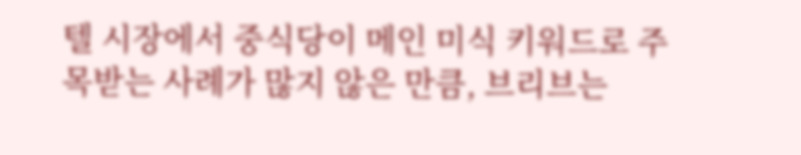텔 시장에서 중식당이 메인 미식 키워드로 주목받는 사례가 많지 않은 만큼, 브리브는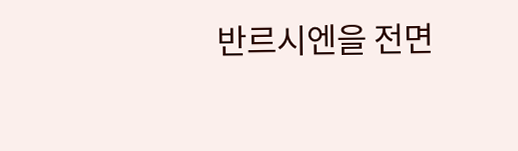반르시엔을 전면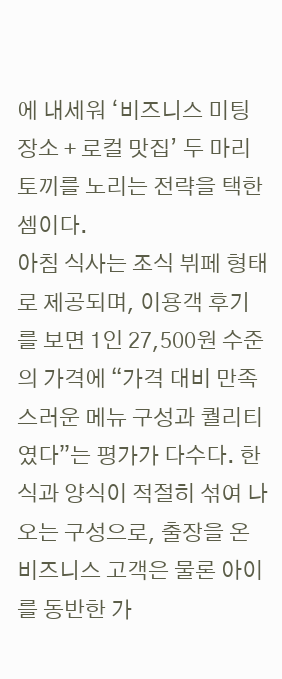에 내세워 ‘비즈니스 미팅 장소 + 로컬 맛집’ 두 마리 토끼를 노리는 전략을 택한 셈이다.
아침 식사는 조식 뷔페 형태로 제공되며, 이용객 후기를 보면 1인 27,500원 수준의 가격에 “가격 대비 만족스러운 메뉴 구성과 퀄리티였다”는 평가가 다수다. 한식과 양식이 적절히 섞여 나오는 구성으로, 출장을 온 비즈니스 고객은 물론 아이를 동반한 가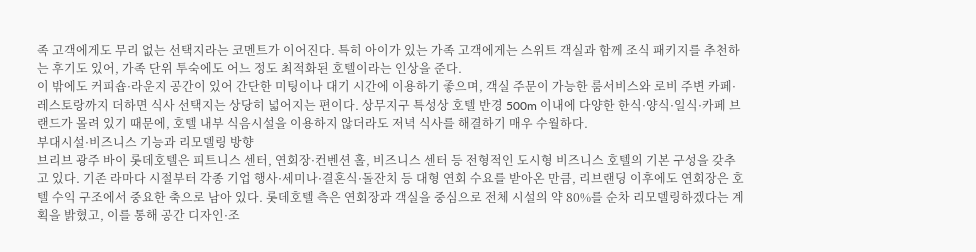족 고객에게도 무리 없는 선택지라는 코멘트가 이어진다. 특히 아이가 있는 가족 고객에게는 스위트 객실과 함께 조식 패키지를 추천하는 후기도 있어, 가족 단위 투숙에도 어느 정도 최적화된 호텔이라는 인상을 준다.
이 밖에도 커피숍·라운지 공간이 있어 간단한 미팅이나 대기 시간에 이용하기 좋으며, 객실 주문이 가능한 룸서비스와 로비 주변 카페·레스토랑까지 더하면 식사 선택지는 상당히 넓어지는 편이다. 상무지구 특성상 호텔 반경 500m 이내에 다양한 한식·양식·일식·카페 브랜드가 몰려 있기 때문에, 호텔 내부 식음시설을 이용하지 않더라도 저녁 식사를 해결하기 매우 수월하다.
부대시설·비즈니스 기능과 리모델링 방향
브리브 광주 바이 롯데호텔은 피트니스 센터, 연회장·컨벤션 홀, 비즈니스 센터 등 전형적인 도시형 비즈니스 호텔의 기본 구성을 갖추고 있다. 기존 라마다 시절부터 각종 기업 행사·세미나·결혼식·돌잔치 등 대형 연회 수요를 받아온 만큼, 리브랜딩 이후에도 연회장은 호텔 수익 구조에서 중요한 축으로 남아 있다. 롯데호텔 측은 연회장과 객실을 중심으로 전체 시설의 약 80%를 순차 리모델링하겠다는 계획을 밝혔고, 이를 통해 공간 디자인·조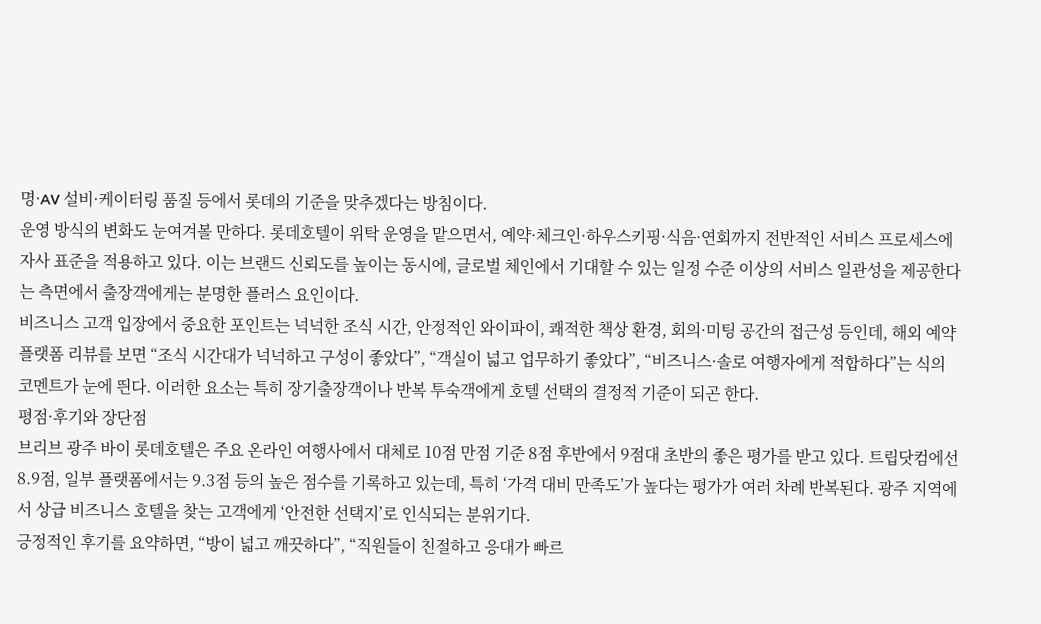명·AV 설비·케이터링 품질 등에서 롯데의 기준을 맞추겠다는 방침이다.
운영 방식의 변화도 눈여겨볼 만하다. 롯데호텔이 위탁 운영을 맡으면서, 예약·체크인·하우스키핑·식음·연회까지 전반적인 서비스 프로세스에 자사 표준을 적용하고 있다. 이는 브랜드 신뢰도를 높이는 동시에, 글로벌 체인에서 기대할 수 있는 일정 수준 이상의 서비스 일관성을 제공한다는 측면에서 출장객에게는 분명한 플러스 요인이다.
비즈니스 고객 입장에서 중요한 포인트는 넉넉한 조식 시간, 안정적인 와이파이, 쾌적한 책상 환경, 회의·미팅 공간의 접근성 등인데, 해외 예약 플랫폼 리뷰를 보면 “조식 시간대가 넉넉하고 구성이 좋았다”, “객실이 넓고 업무하기 좋았다”, “비즈니스·솔로 여행자에게 적합하다”는 식의 코멘트가 눈에 띈다. 이러한 요소는 특히 장기출장객이나 반복 투숙객에게 호텔 선택의 결정적 기준이 되곤 한다.
평점·후기와 장단점
브리브 광주 바이 롯데호텔은 주요 온라인 여행사에서 대체로 10점 만점 기준 8점 후반에서 9점대 초반의 좋은 평가를 받고 있다. 트립닷컴에선 8.9점, 일부 플랫폼에서는 9.3점 등의 높은 점수를 기록하고 있는데, 특히 ‘가격 대비 만족도’가 높다는 평가가 여러 차례 반복된다. 광주 지역에서 상급 비즈니스 호텔을 찾는 고객에게 ‘안전한 선택지’로 인식되는 분위기다.
긍정적인 후기를 요약하면, “방이 넓고 깨끗하다”, “직원들이 친절하고 응대가 빠르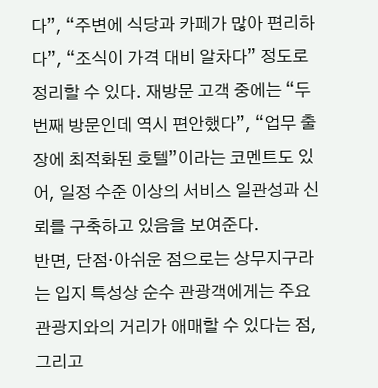다”, “주변에 식당과 카페가 많아 편리하다”, “조식이 가격 대비 알차다” 정도로 정리할 수 있다. 재방문 고객 중에는 “두 번째 방문인데 역시 편안했다”, “업무 출장에 최적화된 호텔”이라는 코멘트도 있어, 일정 수준 이상의 서비스 일관성과 신뢰를 구축하고 있음을 보여준다.
반면, 단점·아쉬운 점으로는 상무지구라는 입지 특성상 순수 관광객에게는 주요 관광지와의 거리가 애매할 수 있다는 점, 그리고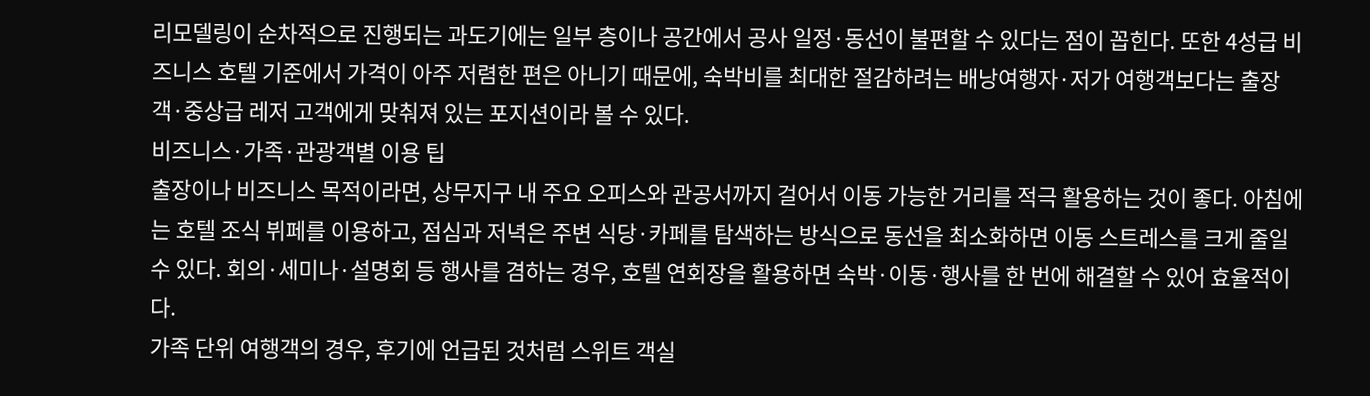리모델링이 순차적으로 진행되는 과도기에는 일부 층이나 공간에서 공사 일정·동선이 불편할 수 있다는 점이 꼽힌다. 또한 4성급 비즈니스 호텔 기준에서 가격이 아주 저렴한 편은 아니기 때문에, 숙박비를 최대한 절감하려는 배낭여행자·저가 여행객보다는 출장객·중상급 레저 고객에게 맞춰져 있는 포지션이라 볼 수 있다.
비즈니스·가족·관광객별 이용 팁
출장이나 비즈니스 목적이라면, 상무지구 내 주요 오피스와 관공서까지 걸어서 이동 가능한 거리를 적극 활용하는 것이 좋다. 아침에는 호텔 조식 뷔페를 이용하고, 점심과 저녁은 주변 식당·카페를 탐색하는 방식으로 동선을 최소화하면 이동 스트레스를 크게 줄일 수 있다. 회의·세미나·설명회 등 행사를 겸하는 경우, 호텔 연회장을 활용하면 숙박·이동·행사를 한 번에 해결할 수 있어 효율적이다.
가족 단위 여행객의 경우, 후기에 언급된 것처럼 스위트 객실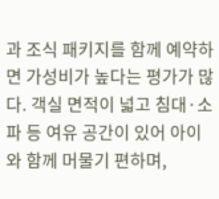과 조식 패키지를 함께 예약하면 가성비가 높다는 평가가 많다. 객실 면적이 넓고 침대·소파 등 여유 공간이 있어 아이와 함께 머물기 편하며,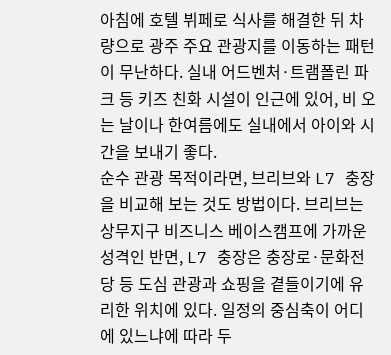아침에 호텔 뷔페로 식사를 해결한 뒤 차량으로 광주 주요 관광지를 이동하는 패턴이 무난하다. 실내 어드벤처·트램폴린 파크 등 키즈 친화 시설이 인근에 있어, 비 오는 날이나 한여름에도 실내에서 아이와 시간을 보내기 좋다.
순수 관광 목적이라면, 브리브와 L7 충장을 비교해 보는 것도 방법이다. 브리브는 상무지구 비즈니스 베이스캠프에 가까운 성격인 반면, L7 충장은 충장로·문화전당 등 도심 관광과 쇼핑을 곁들이기에 유리한 위치에 있다. 일정의 중심축이 어디에 있느냐에 따라 두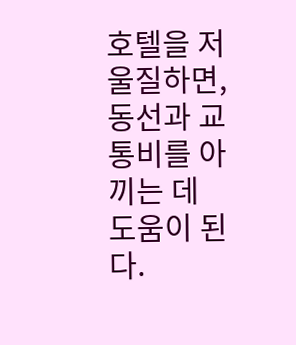호텔을 저울질하면, 동선과 교통비를 아끼는 데 도움이 된다.